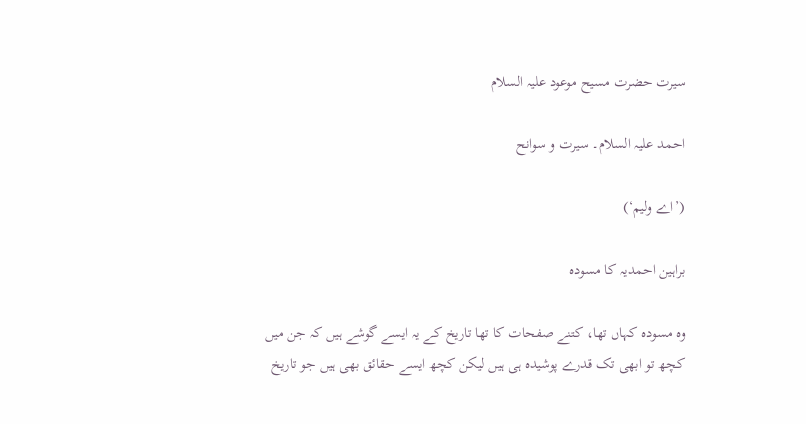سیرت حضرت مسیح موعود علیہ السلام

احمد علیہ السلام۔ سیرت و سوانح

(’اے ولیم‘)

براہین احمدیہ کا مسودہ

وہ مسودہ کہاں تھا، کتنے صفحات کا تھا تاریخ کے یہ ایسے گوشے ہیں کہ جن میں کچھ تو ابھی تک قدرے پوشیدہ ہی ہیں لیکن کچھ ایسے حقائق بھی ہیں جو تاریخ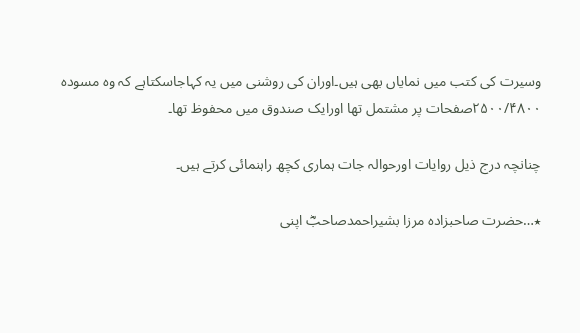وسیرت کی کتب میں نمایاں بھی ہیں۔اوران کی روشنی میں یہ کہاجاسکتاہے کہ وہ مسودہ ۲۵۰۰/۴۸۰۰صفحات پر مشتمل تھا اورایک صندوق میں محفوظ تھا۔

چنانچہ درج ذیل روایات اورحوالہ جات ہماری کچھ راہنمائی کرتے ہیں۔

٭…حضرت صاحبزادہ مرزا بشیراحمدصاحبؓ اپنی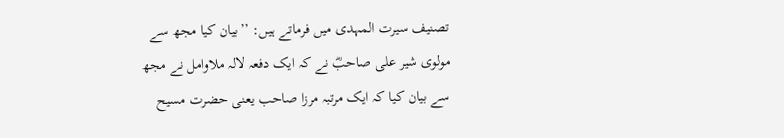تصنیف سیرت المہدی میں فرماتے ہیں: ’’بیان کیا مجھ سے مولوی شیر علی صاحبؓ نے کہ ایک دفعہ لالہ ملاوامل نے مجھ سے بیان کیا کہ ایک مرتبہ مرزا صاحب یعنی حضرت مسیح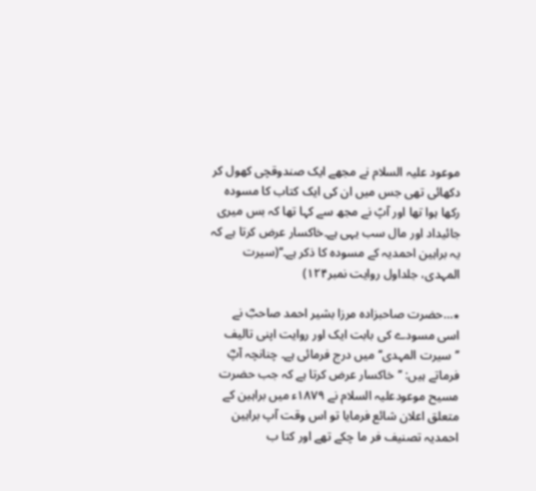موعود علیہ السلام نے مجھے ایک صندوقچی کھول کر دکھائی تھی جس میں ان کی ایک کتاب کا مسودہ رکھا ہوا تھا اور آپؑ نے مجھ سے کہا تھا کہ بس میری جائیداد اور مال سب یہی ہے۔خاکسار عرض کرتا ہے کہ یہ براہین احمدیہ کے مسودہ کا ذکر ہے۔‘‘(سیرت المہدی، جلداول روایت نمبر۱۲۴)

٭…حضرت صاحبزادہ مرزا بشیر احمد صاحبؓ نے اسی مسودے کی بابت ایک اور روایت اپنی تالیف ’’سیرت المہدی‘‘ میں درج فرمائی ہے۔ چنانچہ آپؓ فرماتے ہیں: ’’خاکسار عرض کرتا ہے کہ جب حضرت مسیح موعودعلیہ السلام نے ۱۸۷۹ء میں براہین کے متعلق اعلان شائع فرمایا تو اس وقت آپ براہین احمدیہ تصنیف فر ما چکے تھے اور کتا ب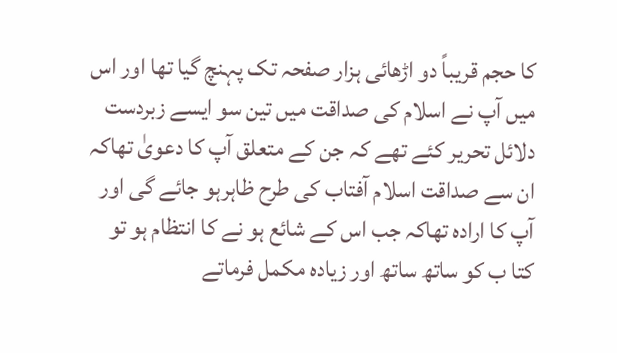کا حجم قریباً دو اڑھائی ہزار صفحہ تک پہنچ گیا تھا اور اس میں آپ نے اسلام کی صداقت میں تین سو ایسے زبردست دلائل تحریر کئے تھے کہ جن کے متعلق آپ کا دعویٰ تھاکہ ان سے صداقت اسلام آفتاب کی طرح ظاہرہو جائے گی اور آپ کا ارادہ تھاکہ جب اس کے شائع ہو نے کا انتظام ہو تو کتا ب کو ساتھ ساتھ اور زیادہ مکمل فرماتے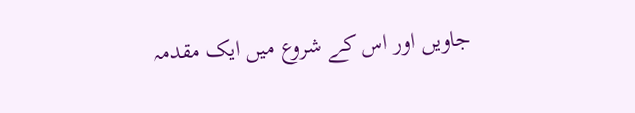جاویں اور اس کے شروع میں ایک مقدمہ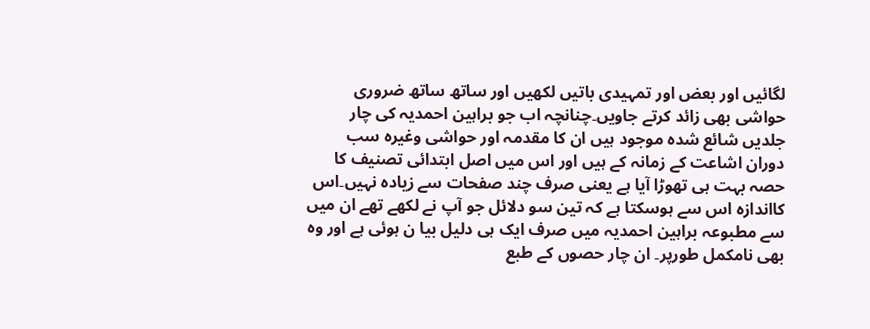لگائیں اور بعض اور تمہیدی باتیں لکھیں اور ساتھ ساتھ ضروری حواشی بھی زائد کرتے جاویں۔چنانچہ اب جو براہین احمدیہ کی چار جلدیں شائع شدہ موجود ہیں ان کا مقدمہ اور حواشی وغیرہ سب دوران اشاعت کے زمانہ کے ہیں اور اس میں اصل ابتدائی تصنیف کا حصہ بہت ہی تھوڑا آیا ہے یعنی صرف چند صفحات سے زیادہ نہیں۔اس کااندازہ اس سے ہوسکتا ہے کہ تین سو دلائل جو آپ نے لکھے تھے ان میں سے مطبوعہ براہین احمدیہ میں صرف ایک ہی دلیل بیا ن ہوئی ہے اور وہ بھی نامکمل طورپر۔ ان چار حصوں کے طبع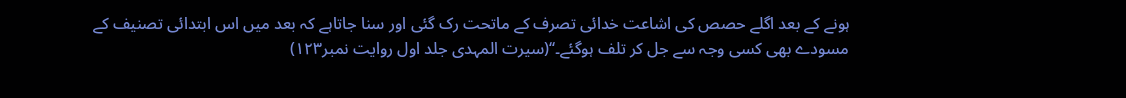ہونے کے بعد اگلے حصص کی اشاعت خدائی تصرف کے ماتحت رک گئی اور سنا جاتاہے کہ بعد میں اس ابتدائی تصنیف کے مسودے بھی کسی وجہ سے جل کر تلف ہوگئے۔‘‘(سیرت المہدی جلد اول روایت نمبر۱۲۳)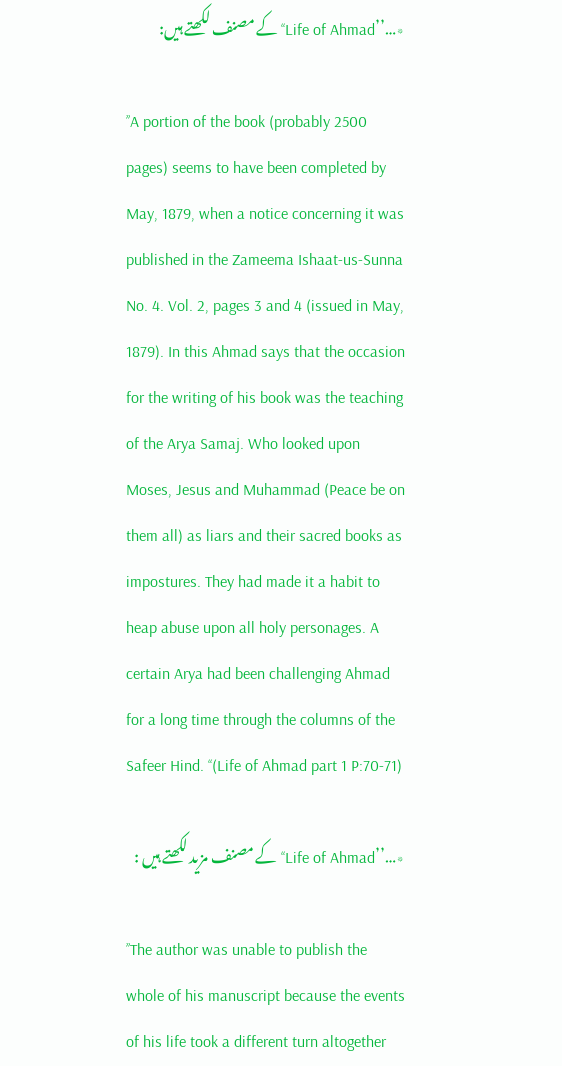٭…’’Life of Ahmad‘‘ کے مصنف لکھتے ہیں:

’’A portion of the book (probably 2500 pages) seems to have been completed by May, 1879, when a notice concerning it was published in the Zameema Ishaat-us-Sunna No. 4. Vol. 2, pages 3 and 4 (issued in May, 1879). In this Ahmad says that the occasion for the writing of his book was the teaching of the Arya Samaj. Who looked upon Moses, Jesus and Muhammad (Peace be on them all) as liars and their sacred books as impostures. They had made it a habit to heap abuse upon all holy personages. A certain Arya had been challenging Ahmad for a long time through the columns of the Safeer Hind. ‘‘(Life of Ahmad part 1 P:70-71)

٭…’’Life of Ahmad‘‘ کے مصنف مزید لکھتے ہیں :

’’The author was unable to publish the whole of his manuscript because the events of his life took a different turn altogether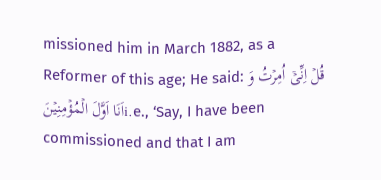missioned him in March 1882, as a Reformer of this age; He said: قُلۡ اِنِّیۡۤ اُمِرۡتُ وَ اَنَا اَوَّلَ الۡمُؤۡمِنِیۡنَi.e., ‘Say, I have been commissioned and that I am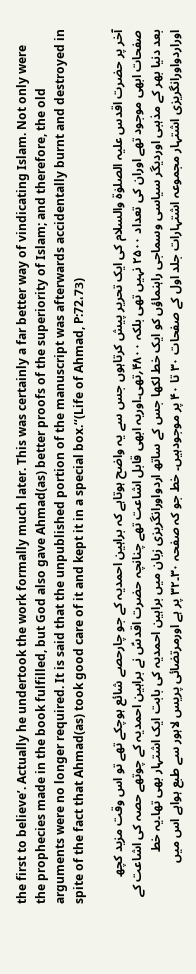the first to believe’. Actually he undertook the work formally much later. This was certainly a far better way of vindicating Islam. Not only were the prophecies made in the book fulfilled, but God also gave Ahmad(as) better proofs of the superiority of Islam; and therefore, the old arguments were no longer required. It is said that the unpublished portion of the manuscript was afterwards accidentally burnt and destroyed in spite of the fact that Ahmad(as) took good care of it and kept it in a special box.‘‘(Life of Ahmad, P:72،73)

آخر پر حضرت اقدس علیہ الصلوٰة والسلام کی ایک تحریر پیش کرتاہوں جس سے یہ واضح ہوتاہے کہ براہین احمدیہ کے جو چارحصے شائع ہوچکے تھے تو اس وقت مزید کچھ صفحات ابھی موجود تھے اوران کی تعداد ۲۵۰۰ نہیں تھی بلکہ ۴۸۰۰؍تھی۔اوریہ ابھی قابل اشاعت تھے چنانچہ حضرت اقدسؑ نے براہین احمدیہ کے چوتھے حصہ کی اشاعت کے بعد دنیا بھر کے مذہبی اوردیگر سیاسی وسماجی راہنماؤں کو ایک خط لکھا جس کے ساتھ اردواورانگریزی زبان میں براہین احمدیہ کی بابت ایک اشتہار بھی تھا۔یہ خط اوراردواورانگریزی اشتہار مجموعہ اشتہارات جلد اول کے صفحات ۳۰ تا ۴۰ پر موجودہیں۔ خط جو کہ صفحہ ۳۰۔۳۲ پر ہے اورمرتضائی پریس لاہور سے طبع ہواہے اس میں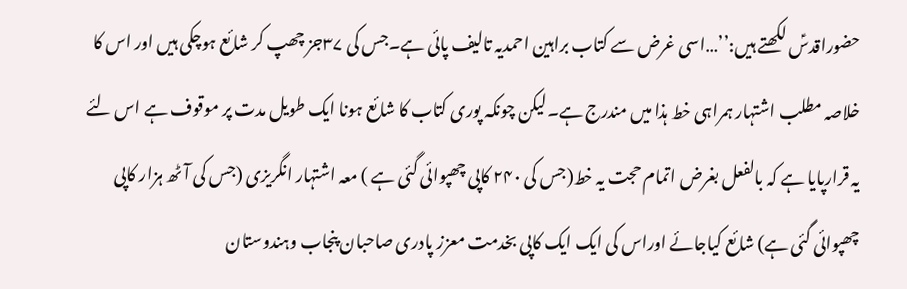حضوراقدسؑ لکھتے ہیں:’’…اسی غرض سے کتاب براہین احمدیہ تالیف پائی ہے۔جس کی ۳۷جز چھپ کر شائع ہوچکی ہیں اور اس کا خلاصہ مطلب اشتہار ہمراہی خط ہذا میں مندرج ہے۔لیکن چونکہ پوری کتاب کا شائع ہونا ایک طویل مدت پر موقوف ہے اس لئے یہ قرارپایا ہے کہ بالفعل بغرض اتمام حجت یہ خط(جس کی ۲۴۰ کاپی چھپوائی گئی ہے ) معہ اشتہار انگریزی (جس کی آٹھ ہزار کاپی چھپوائی گئی ہے) شائع کیاجائے اوراس کی ایک ایک کاپی بخدمت معزز پادری صاحبان پنجاب وہندوستان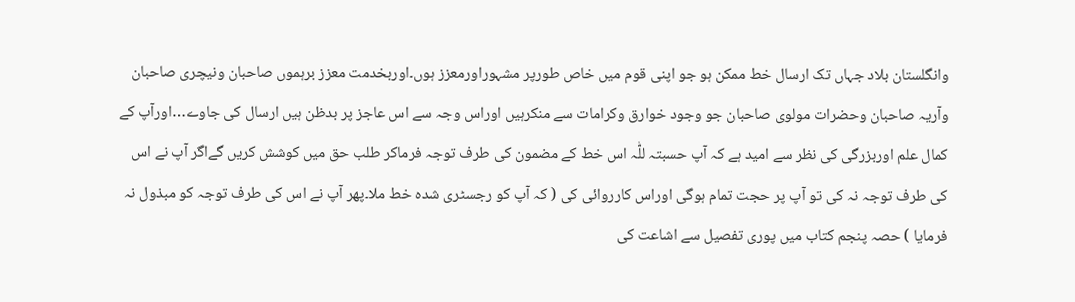وانگلستان بلاد جہاں تک ارسال خط ممکن ہو جو اپنی قوم میں خاص طورپر مشہوراورمعزز ہوں۔اوربخدمت معزز برہموں صاحبان ونیچری صاحبان وآریہ صاحبان وحضرات مولوی صاحبان جو وجود خوارق وکرامات سے منکرہیں اوراس وجہ سے اس عاجز پر بدظن ہیں ارسال کی جاوے…اورآپ کے کمال علم اوربزرگی کی نظر سے امید ہے کہ آپ حسبتہ للّٰہ اس خط کے مضمون کی طرف توجہ فرماکر طلب حق میں کوشش کریں گےاگر آپ نے اس کی طرف توجہ نہ کی تو آپ پر حجت تمام ہوگی اوراس کارروائی کی ( کہ آپ کو رجسٹری شدہ خط ملا۔پھر آپ نے اس کی طرف توجہ کو مبذول نہ فرمایا ) حصہ پنجم کتاب میں پوری تفصیل سے اشاعت کی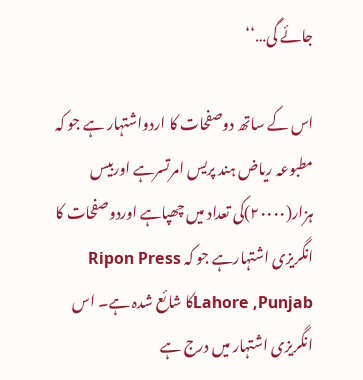جائے گی…‘‘

اس کے ساتھ دوصفحات کا اردواشتہار ہے جو کہ مطبوعہ ریاض ہند پریس امرتسرہے اوربیس ہزار(۲۰۰۰۰)کی تعداد میں چھپاہے اوردوصفحات کا انگریزی اشتہارہے جو کہ Ripon Press Lahore ,Punjabکا شائع شدہ ہے۔ اس انگریزی اشتہار میں درج ہے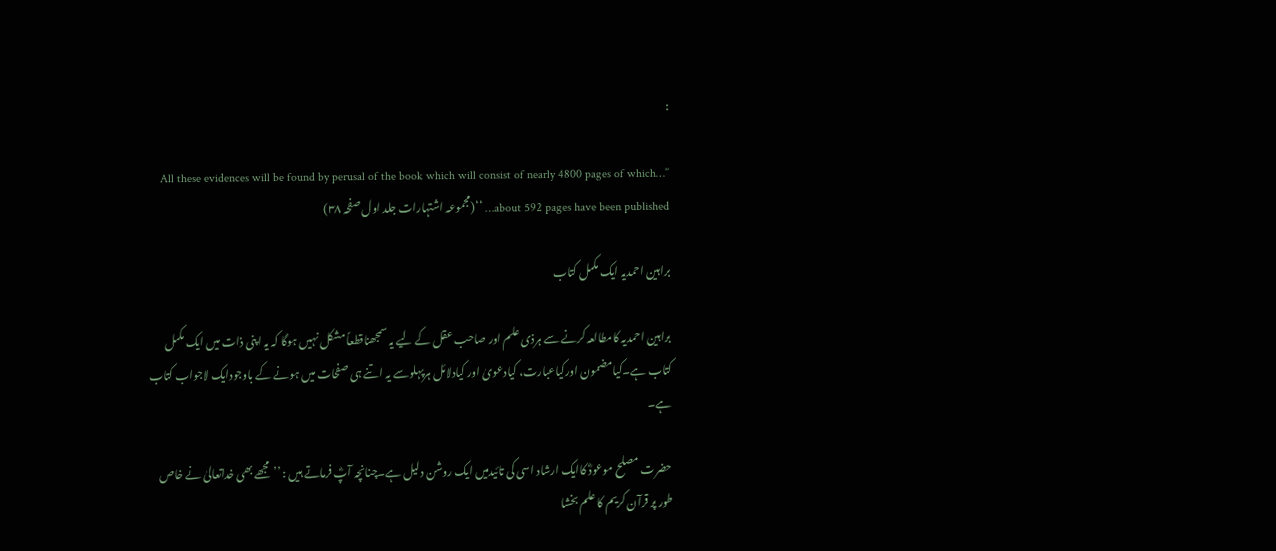:

’’…All these evidences will be found by perusal of the book which will consist of nearly 4800 pages of which about 592 pages have been published… ‘‘(مجموعہ اشتہارات جلد اول صفحہ ۳۸)

براہین احمدیہ ایک مکمل کتاب

براہین احمدیہ کامطالعہ کرنے سے ہرذی علم اور صاحب عقل کے لیے یہ سمجھناقطعاً مشکل نہیں ہوگا کہ یہ اپنی ذات میں ایک مکمل کتاب ہے۔کیامضمون اورکیاعبارت، کیادعویٰ اور کیادلائل ہرپہلوسے یہ اتنے ہی صفحات میں ہونے کے باوجودایک لاجواب کتاب ہے۔

حضرت مصلح موعودؓ کاایک ارشاد اسی کی تائیدمیں ایک روشن دلیل ہے۔چنانچہ آپؓ فرماتے ہیں : ’’مجھے بھی خداتعالیٰ نے خاص طور پر قرآن کریم کا علم بخشا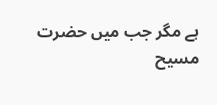ہے مگر جب میں حضرت مسیح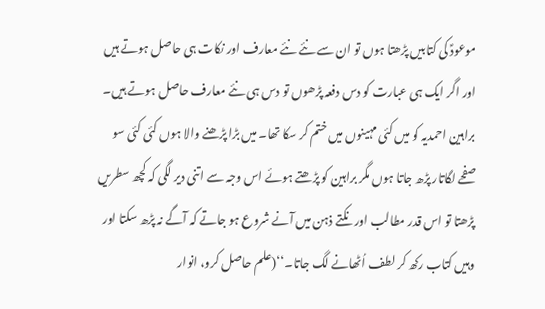موعودؑ کی کتابیں پڑھتا ہوں تو ان سے نئے نئے معارف اور نکات ہی حاصل ہوتے ہیں اور اگر ایک ہی عبارت کو دس دفعہ پڑھوں تو دس ہی نئے معارف حاصل ہوتے ہیں۔ براہین احمدیہ کو میں کئی مہینوں میں ختم کر سکا تھا۔ میں بڑا پڑھنے والا ہوں کئی کئی سو صفحے لگاتار پڑھ جاتا ہوں مگر براہین کو پڑھتے ہوئے اس وجہ سے اتنی دیر لگی کہ کچھ سطریں پڑھتا تو اس قدر مطالب اور نکتے ذہن میں آنے شروع ہو جاتے کہ آگے نہ پڑھ سکتا اور وہیں کتاب رکھ کر لطف اُٹھانے لگ جاتا۔‘‘(علم حاصل کرو، انوار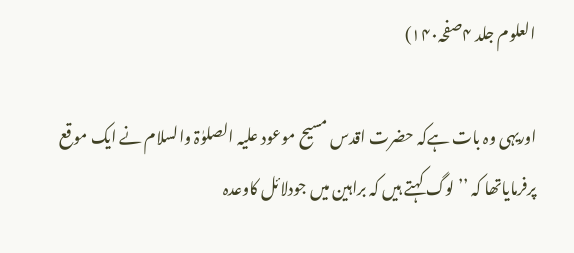العلوم جلد ۴صفحہ۱۴۰)

اوریہی وہ بات ہےکہ حضرت اقدس مسیح موعود علیہ الصلوٰۃ والسلام نے ایک موقع پرفرمایاتھا کہ ’’ لوگ کہتے ہیں کہ براہین میں جودلائل کاوعدہ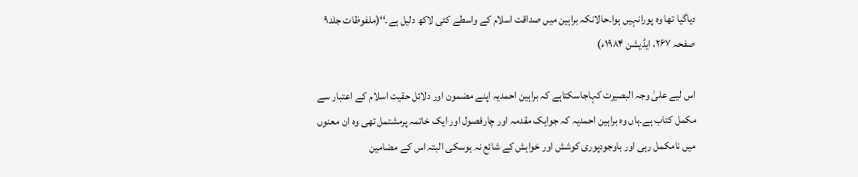دیاگیا تھا وہ پورانہیں ہوا۔حالانکہ براہین میں صداقت اسلام کے واسطے کئی لاکھ دلیل ہے۔‘‘(ملفوظات جلد۹ صفحہ ۲۶۷، ایڈیشن ۱۹۸۴ء)

اس لیے علیٰ وجہ البصیرت کہاجاسکتاہے کہ براہین احمدیہ اپنے مضمون اور دلائل حقیت اسلام کے اعتبار سے مکمل کتاب ہے۔ہاں وہ براہین احمدیہ کہ جوایک مقدمہ اور چارفصول اور ایک خاتمہ پرمشتمل تھی وہ ان معنوں میں نامکمل رہی اور باوجودپوری کوشش اور خواہش کے شائع نہ ہوسکی البتہ اس کے مضامین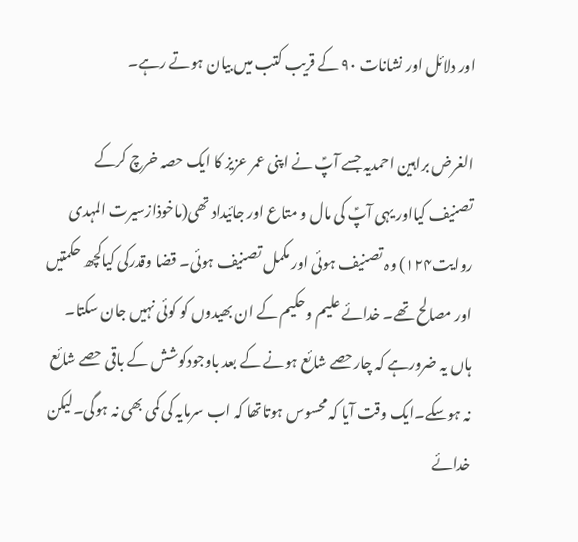اور دلائل اور نشانات ۹۰ کے قریب کتب میں بیان ہوتے رہے۔

الغرض براہین احمدیہ جسے آپؑ نے اپنی عمر عزیز کا ایک حصہ خرچ کرکے تصنیف کیااور یہی آپؑ کی مال و متاع اور جائیداد تھی(ماخوذازسیرت المہدی روایت۱۲۴) وہ تصنیف ہوئی اور مکمل تصنیف ہوئی۔ قضا وقدرکی کیاکچھ حکمتیں اور مصالح تھے۔ خدائے علیم وحکیم کے ان بھیدوں کو کوئی نہیں جان سکتا۔ ہاں یہ ضرورہے کہ چارحصے شائع ہونے کے بعد باوجودکوشش کے باقی حصے شائع نہ ہوسکے۔ایک وقت آیا کہ محسوس ہوتاتھا کہ اب سرمایہ کی کمی بھی نہ ہوگی۔لیکن خدائے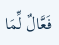فَعَّالٌ لِّمَا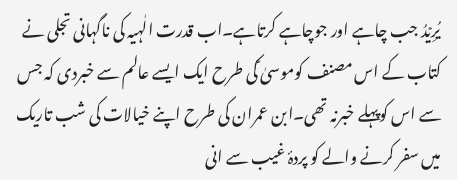یُرِیۡدُ جب چاہے اور جوچاہے کرتاہے۔اب قدرت الٰہیہ کی ناگہانی تجلی نے کتاب کے اس مصنف کوموسیٰ ؑکی طرح ایک ایسے عالم سے خبردی کہ جس سے اس کوپہلے خبرنہ تھی۔ابن عمران کی طرح اپنے خیالات کی شب تاریک میں سفر کرنے والے کو پردۂ غیب سے انی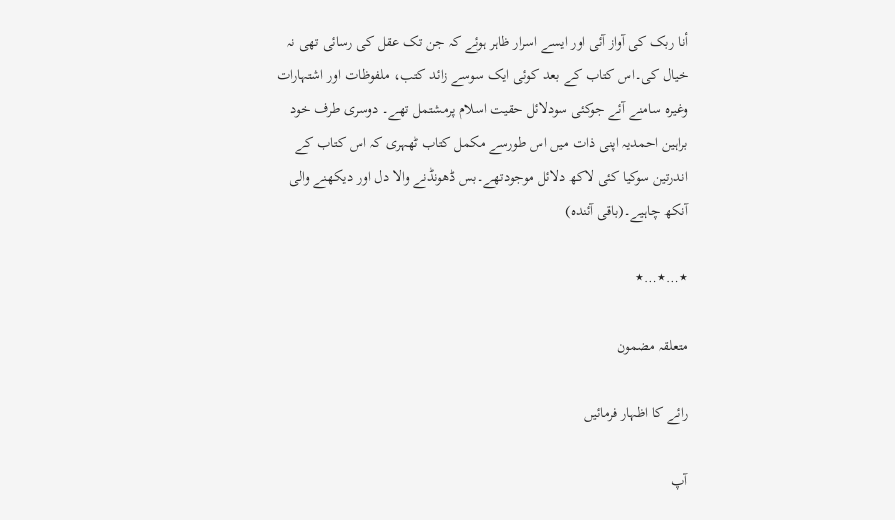أنا ربک کی آواز آئی اور ایسے اسرار ظاہر ہوئے کہ جن تک عقل کی رسائی تھی نہ خیال کی۔اس کتاب کے بعد کوئی ایک سوسے زائد کتب، ملفوظات اور اشتہارات وغیرہ سامنے آئے جوکئی سودلائل حقیت اسلام پرمشتمل تھے۔ دوسری طرف خود براہین احمدیہ اپنی ذات میں اس طورسے مکمل کتاب ٹھہری کہ اس کتاب کے اندرتین سوکیا کئی لاکھ دلائل موجودتھے۔بس ڈھونڈنے والا دل اور دیکھنے والی آنکھ چاہیے۔(باقی آئندہ)

٭…٭…٭

متعلقہ مضمون

رائے کا اظہار فرمائیں

آپ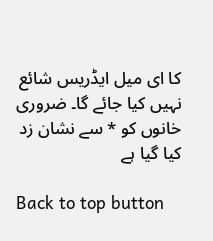کا ای میل ایڈریس شائع نہیں کیا جائے گا۔ ضروری خانوں کو * سے نشان زد کیا گیا ہے

Back to top button